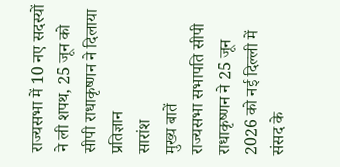राज्यसभा में 10 नए सदस्यों ने ली शपथ, 25 जून को सीपी राधाकृष्णन ने दिलाया प्रतिज्ञान
सारांश
मुख्य बातें
राज्यसभा सभापति सीपी राधाकृष्णन ने 25 जून 2026 को नई दिल्ली में संसद के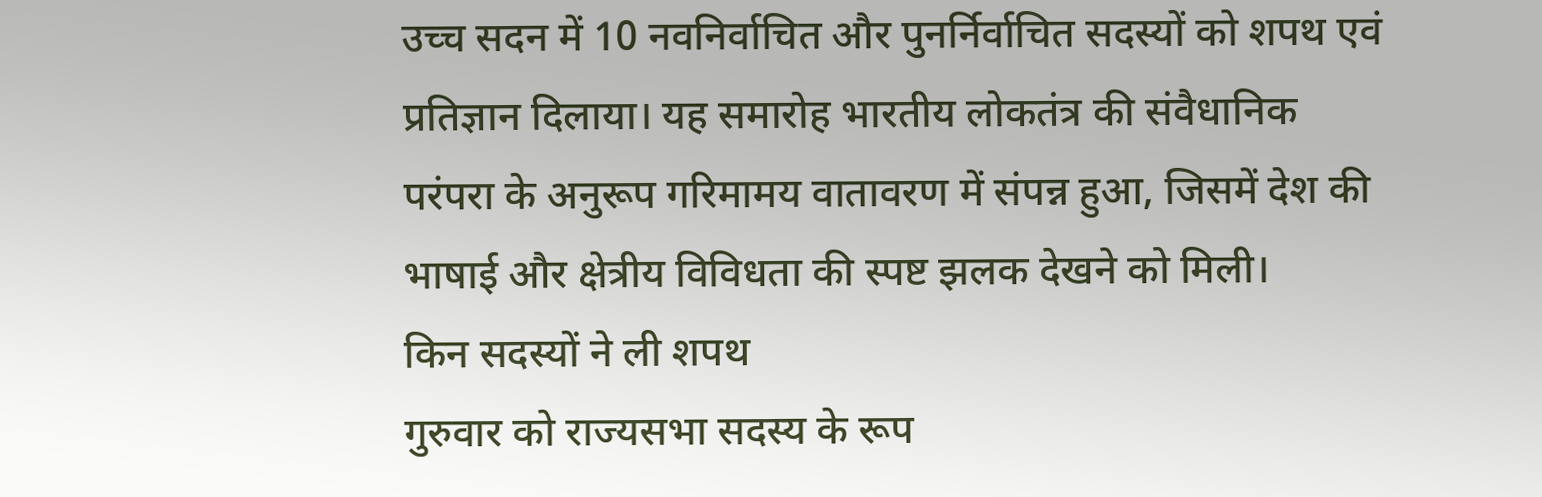उच्च सदन में 10 नवनिर्वाचित और पुनर्निर्वाचित सदस्यों को शपथ एवं प्रतिज्ञान दिलाया। यह समारोह भारतीय लोकतंत्र की संवैधानिक परंपरा के अनुरूप गरिमामय वातावरण में संपन्न हुआ, जिसमें देश की भाषाई और क्षेत्रीय विविधता की स्पष्ट झलक देखने को मिली।
किन सदस्यों ने ली शपथ
गुरुवार को राज्यसभा सदस्य के रूप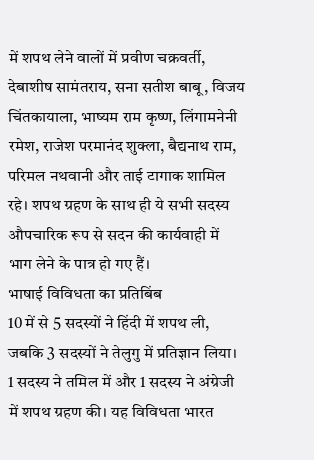में शपथ लेने वालों में प्रवीण चक्रवर्ती, देबाशीष सामंतराय, सना सतीश बाबू, विजय चिंतकायाला, भाष्यम राम कृष्ण, लिंगामनेनी रमेश, राजेश परमानंद शुक्ला, बैद्यनाथ राम, परिमल नथवानी और ताई टागाक शामिल रहे। शपथ ग्रहण के साथ ही ये सभी सदस्य औपचारिक रूप से सदन की कार्यवाही में भाग लेने के पात्र हो गए हैं।
भाषाई विविधता का प्रतिबिंब
10 में से 5 सदस्यों ने हिंदी में शपथ ली, जबकि 3 सदस्यों ने तेलुगु में प्रतिज्ञान लिया। 1 सदस्य ने तमिल में और 1 सदस्य ने अंग्रेजी में शपथ ग्रहण की। यह विविधता भारत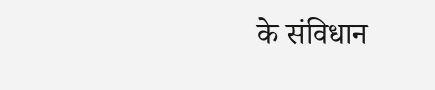के संविधान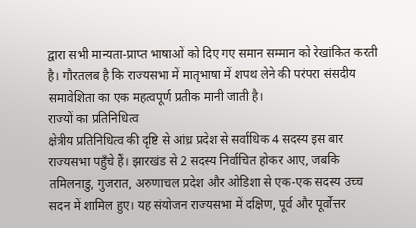द्वारा सभी मान्यता-प्राप्त भाषाओं को दिए गए समान सम्मान को रेखांकित करती है। गौरतलब है कि राज्यसभा में मातृभाषा में शपथ लेने की परंपरा संसदीय समावेशिता का एक महत्वपूर्ण प्रतीक मानी जाती है।
राज्यों का प्रतिनिधित्व
क्षेत्रीय प्रतिनिधित्व की दृष्टि से आंध्र प्रदेश से सर्वाधिक 4 सदस्य इस बार राज्यसभा पहुँचे हैं। झारखंड से 2 सदस्य निर्वाचित होकर आए, जबकि तमिलनाडु, गुजरात, अरुणाचल प्रदेश और ओडिशा से एक-एक सदस्य उच्च सदन में शामिल हुए। यह संयोजन राज्यसभा में दक्षिण, पूर्व और पूर्वोत्तर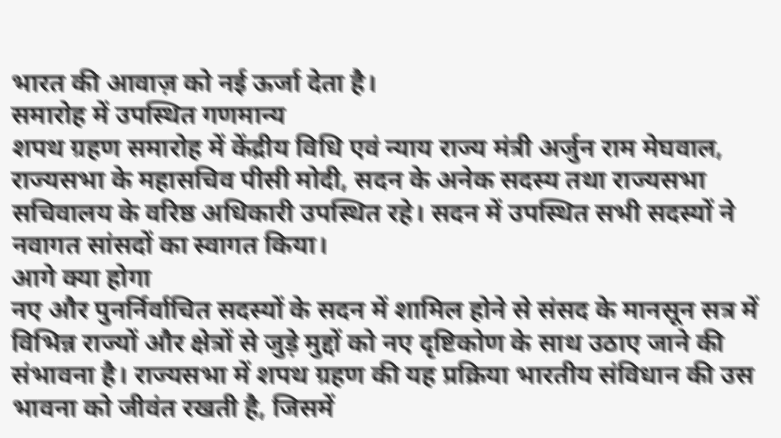भारत की आवाज़ को नई ऊर्जा देता है।
समारोह में उपस्थित गणमान्य
शपथ ग्रहण समारोह में केंद्रीय विधि एवं न्याय राज्य मंत्री अर्जुन राम मेघवाल, राज्यसभा के महासचिव पीसी मोदी, सदन के अनेक सदस्य तथा राज्यसभा सचिवालय के वरिष्ठ अधिकारी उपस्थित रहे। सदन में उपस्थित सभी सदस्यों ने नवागत सांसदों का स्वागत किया।
आगे क्या होगा
नए और पुनर्निर्वाचित सदस्यों के सदन में शामिल होने से संसद के मानसून सत्र में विभिन्न राज्यों और क्षेत्रों से जुड़े मुद्दों को नए दृष्टिकोण के साथ उठाए जाने की संभावना है। राज्यसभा में शपथ ग्रहण की यह प्रक्रिया भारतीय संविधान की उस भावना को जीवंत रखती है, जिसमें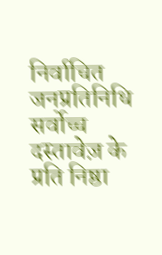निर्वाचित जनप्रतिनिधि सर्वोच्च दस्तावेज़ के प्रति निष्ठा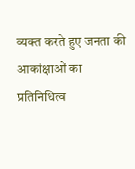व्यक्त करते हुए जनता की आकांक्षाओं का प्रतिनिधित्व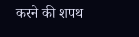करने की शपथ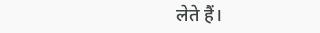लेते हैं।